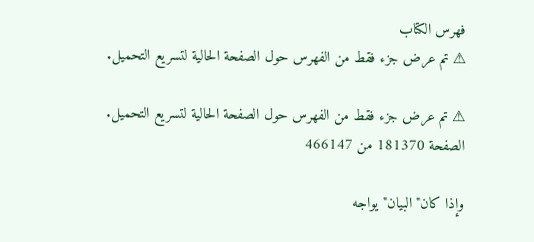فهرس الكتاب
⚠ تم عرض جزء فقط من الفهرس حول الصفحة الحالية لتسريع التحميل.

⚠ تم عرض جزء فقط من الفهرس حول الصفحة الحالية لتسريع التحميل.
الصفحة 181370 من 466147

وإذا كان"البيان"يواجه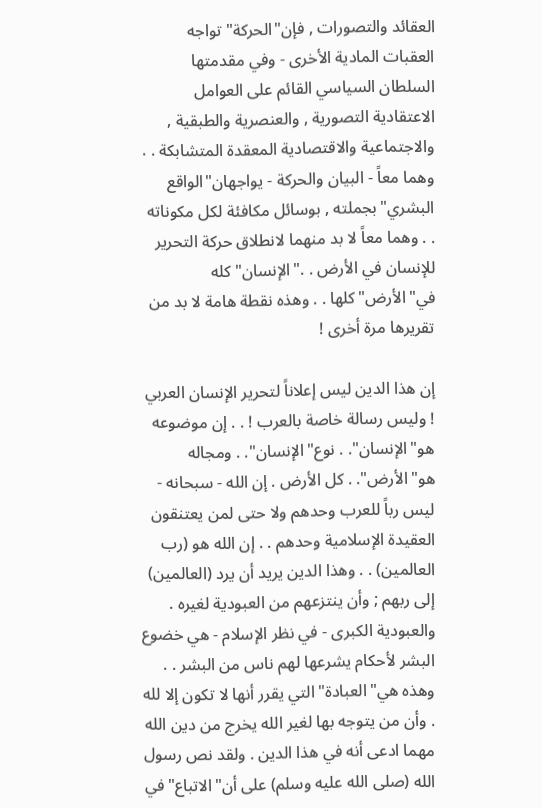العقائد والتصورات , فإن"الحركة"تواجه العقبات المادية الأخرى - وفي مقدمتها السلطان السياسي القائم على العوامل الاعتقادية التصورية , والعنصرية والطبقية , والاجتماعية والاقتصادية المعقدة المتشابكة . . وهما معاً - البيان والحركة - يواجهان"الواقع البشري"بجملته , بوسائل مكافئة لكل مكوناته . . وهما معاً لا بد منهما لانطلاق حركة التحرير للإنسان في الأرض . ."الإنسان"كله في"الأرض"كلها . . وهذه نقطة هامة لا بد من تقريرها مرة أخرى !

إن هذا الدين ليس إعلاناً لتحرير الإنسان العربي ! وليس رسالة خاصة بالعرب ! . . إن موضوعه هو"الإنسان". . نوع"الإنسان". . ومجاله هو"الأرض". . كل الأرض . إن الله - سبحانه - ليس رباً للعرب وحدهم ولا حتى لمن يعتنقون العقيدة الإسلامية وحدهم . . إن الله هو (رب العالمين) . . وهذا الدين يريد أن يرد (العالمين) إلى ربهم ; وأن ينتزعهم من العبودية لغيره . والعبودية الكبرى - في نظر الإسلام - هي خضوع البشر لأحكام يشرعها لهم ناس من البشر . . وهذه هي"العبادة"التي يقرر أنها لا تكون إلا لله . وأن من يتوجه بها لغير الله يخرج من دين الله مهما ادعى أنه في هذا الدين . ولقد نص رسول الله (صلى الله عليه وسلم) على أن"الاتباع"في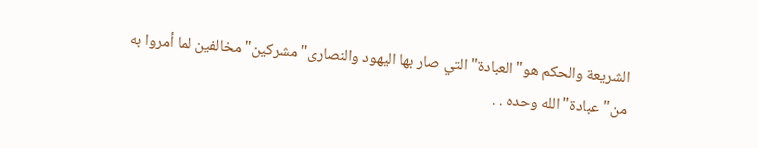الشريعة والحكم هو"العبادة"التي صار بها اليهود والنصارى"مشركين"مخالفين لما أمروا به من"عبادة"الله وحده . .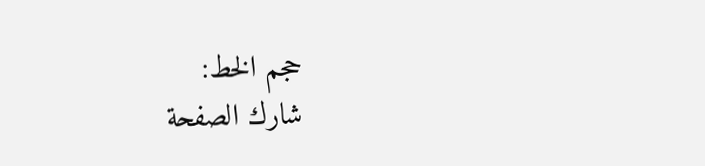حجم الخط:
شارك الصفحة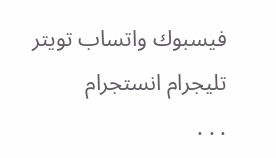فيسبوك واتساب تويتر تليجرام انستجرام
. . .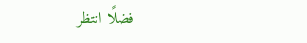فضلًا انتظر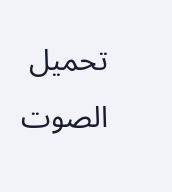تحميل الصوت